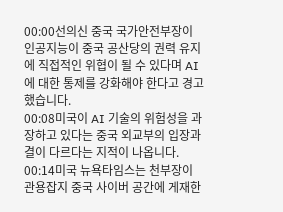00:00선의신 중국 국가안전부장이 인공지능이 중국 공산당의 권력 유지에 직접적인 위협이 될 수 있다며 AI에 대한 통제를 강화해야 한다고 경고했습니다.
00:08미국이 AI 기술의 위험성을 과장하고 있다는 중국 외교부의 입장과 결이 다르다는 지적이 나옵니다.
00:14미국 뉴욕타임스는 천부장이 관용잡지 중국 사이버 공간에 게재한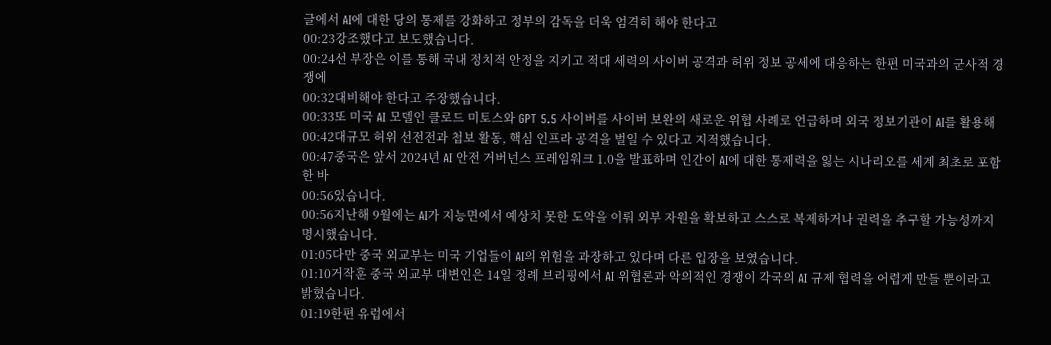글에서 AI에 대한 당의 통제를 강화하고 정부의 감독을 더욱 엄격히 해야 한다고
00:23강조했다고 보도했습니다.
00:24선 부장은 이를 통해 국내 정치적 안정을 지키고 적대 세력의 사이버 공격과 허위 정보 공세에 대응하는 한편 미국과의 군사적 경쟁에
00:32대비해야 한다고 주장했습니다.
00:33또 미국 AI 모델인 클로드 미토스와 GPT 5.5 사이버를 사이버 보완의 새로운 위협 사례로 언급하며 외국 정보기관이 AI를 활용해
00:42대규모 허위 선전전과 첩보 활동, 핵심 인프라 공격을 벌일 수 있다고 지적했습니다.
00:47중국은 앞서 2024년 AI 안전 거버넌스 프레임워크 1.0을 발표하며 인간이 AI에 대한 통제력을 잃는 시나리오를 세계 최초로 포함한 바
00:56있습니다.
00:56지난해 9월에는 AI가 지능면에서 예상치 못한 도약을 이뤄 외부 자원을 확보하고 스스로 복제하거나 권력을 추구할 가능성까지 명시했습니다.
01:05다만 중국 외교부는 미국 기업들이 AI의 위험을 과장하고 있다며 다른 입장을 보였습니다.
01:10거작훈 중국 외교부 대변인은 14일 정례 브리핑에서 AI 위협론과 악의적인 경쟁이 각국의 AI 규제 협력을 어렵게 만들 뿐이라고 밝혔습니다.
01:19한편 유럽에서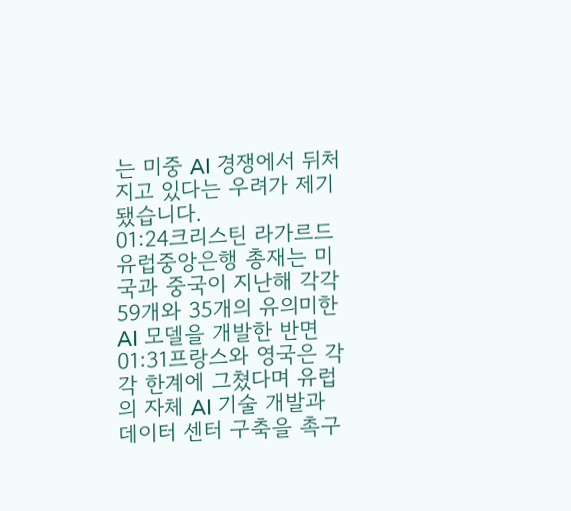는 미중 AI 경쟁에서 뒤처지고 있다는 우려가 제기됐습니다.
01:24크리스틴 라가르드 유럽중앙은행 총재는 미국과 중국이 지난해 각각 59개와 35개의 유의미한 AI 모델을 개발한 반면
01:31프랑스와 영국은 각각 한계에 그쳤다며 유럽의 자체 AI 기술 개발과 데이터 센터 구축을 촉구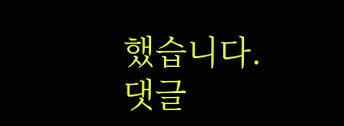했습니다.
댓글